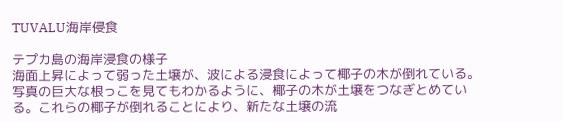TUVALU海岸侵食

テプカ島の海岸浸食の様子
海面上昇によって弱った土壌が、波による浸食によって椰子の木が倒れている。
写真の巨大な根っこを見てもわかるように、椰子の木が土壌をつなぎとめている。これらの椰子が倒れることにより、新たな土壌の流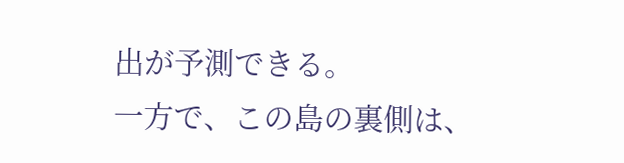出が予測できる。
一方で、この島の裏側は、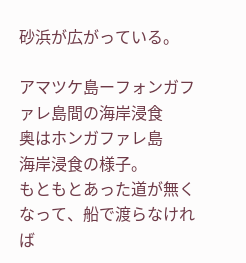砂浜が広がっている。

アマツケ島ーフォンガファレ島間の海岸浸食
奥はホンガファレ島
海岸浸食の様子。
もともとあった道が無くなって、船で渡らなければ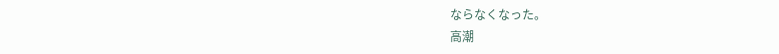ならなくなった。
高潮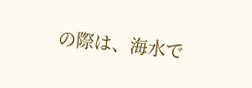の際は、海水で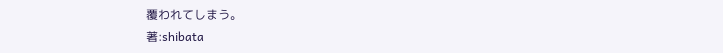覆われてしまう。
著:shibata